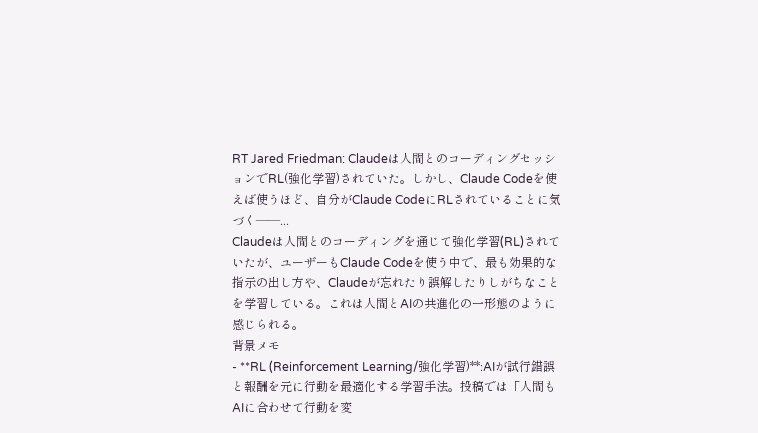RT Jared Friedman: Claudeは人間とのコーディングセッションでRL(強化学習)されていた。しかし、Claude Codeを使えば使うほど、自分がClaude CodeにRLされていることに気づく——...
Claudeは人間とのコーディングを通じて強化学習(RL)されていたが、ユーザーもClaude Codeを使う中で、最も効果的な指示の出し方や、Claudeが忘れたり誤解したりしがちなことを学習している。これは人間とAIの共進化の一形態のように感じられる。
背景メモ
- **RL (Reinforcement Learning/強化学習)**:AIが試行錯誤と報酬を元に行動を最適化する学習手法。投稿では「人間もAIに合わせて行動を変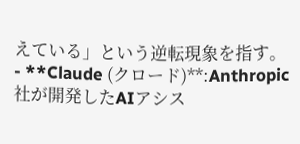えている」という逆転現象を指す。
- **Claude (クロード)**:Anthropic社が開発したAIアシス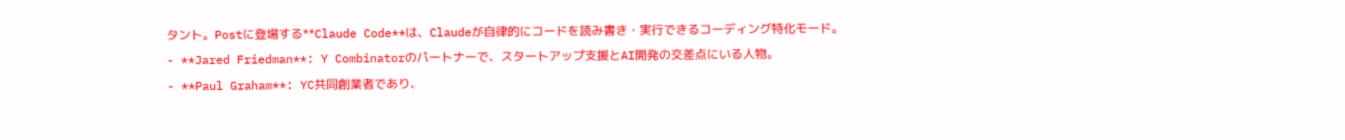タント。Postに登場する**Claude Code**は、Claudeが自律的にコードを読み書き・実行できるコーディング特化モード。
- **Jared Friedman**: Y Combinatorのパートナーで、スタートアップ支援とAI開発の交差点にいる人物。
- **Paul Graham**: YC共同創業者であり、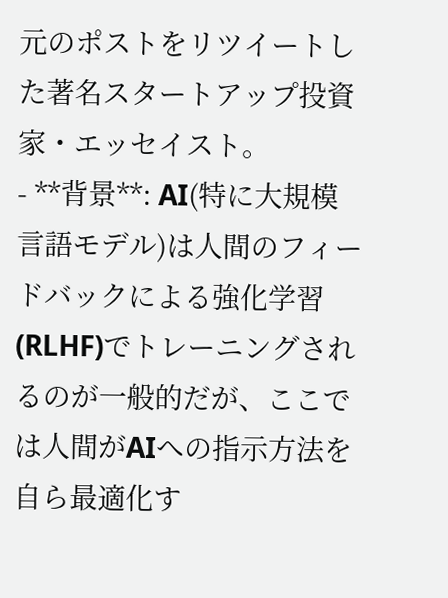元のポストをリツイートした著名スタートアップ投資家・エッセイスト。
- **背景**: AI(特に大規模言語モデル)は人間のフィードバックによる強化学習(RLHF)でトレーニングされるのが一般的だが、ここでは人間がAIへの指示方法を自ら最適化す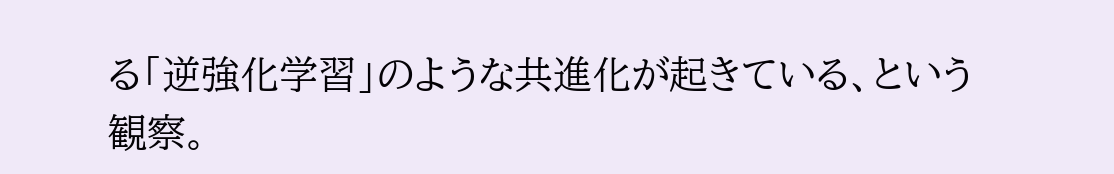る「逆強化学習」のような共進化が起きている、という観察。